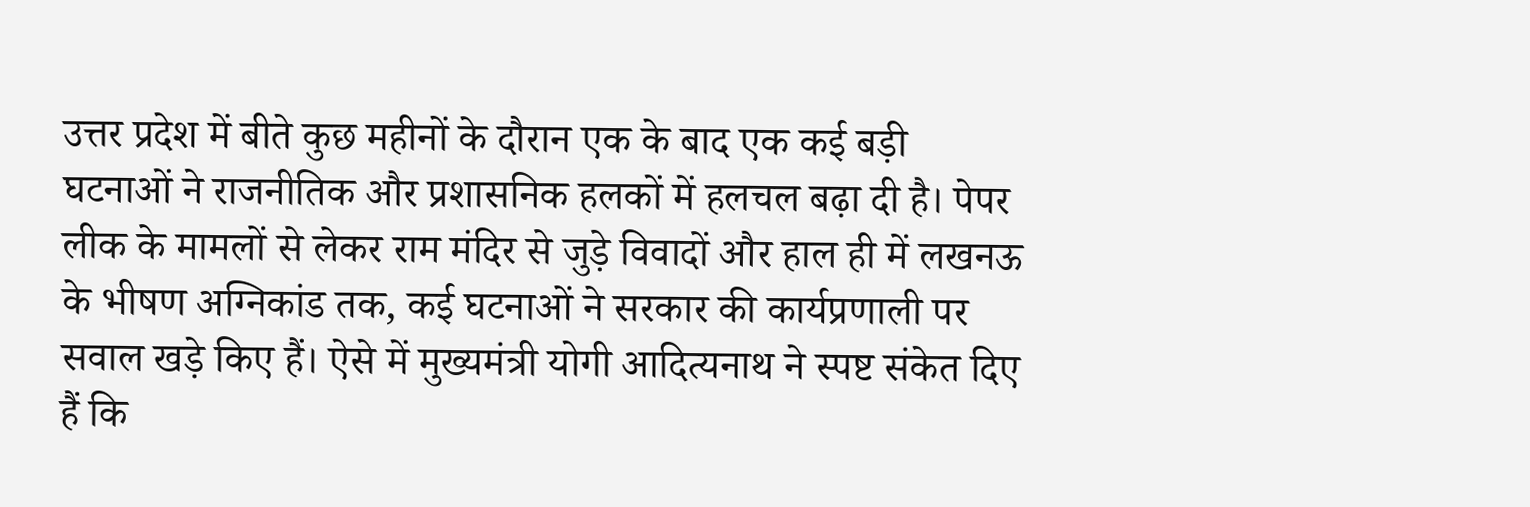उत्तर प्रदेश में बीते कुछ महीनों के दौरान एक के बाद एक कई बड़ी घटनाओं ने राजनीतिक और प्रशासनिक हलकों में हलचल बढ़ा दी है। पेपर लीक के मामलों से लेकर राम मंदिर से जुड़े विवादों और हाल ही में लखनऊ के भीषण अग्निकांड तक, कई घटनाओं ने सरकार की कार्यप्रणाली पर सवाल खड़े किए हैं। ऐसे में मुख्यमंत्री योगी आदित्यनाथ ने स्पष्ट संकेत दिए हैं कि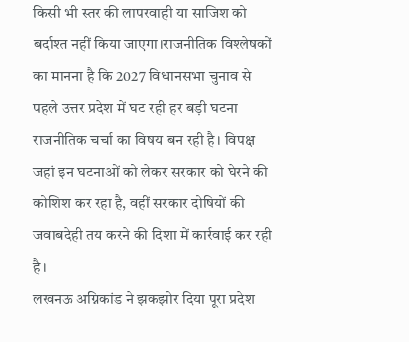किसी भी स्तर की लापरवाही या साजिश को बर्दाश्त नहीं किया जाएगा।राजनीतिक विश्लेषकों का मानना है कि 2027 विधानसभा चुनाव से पहले उत्तर प्रदेश में घट रही हर बड़ी घटना राजनीतिक चर्चा का विषय बन रही है। विपक्ष जहां इन घटनाओं को लेकर सरकार को घेरने की कोशिश कर रहा है, वहीं सरकार दोषियों की जवाबदेही तय करने की दिशा में कार्रवाई कर रही है।
लखनऊ अग्निकांड ने झकझोर दिया पूरा प्रदेश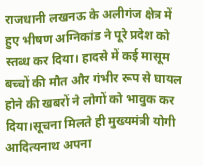राजधानी लखनऊ के अलीगंज क्षेत्र में हुए भीषण अग्निकांड ने पूरे प्रदेश को स्तब्ध कर दिया। हादसे में कई मासूम बच्चों की मौत और गंभीर रूप से घायल होने की खबरों ने लोगों को भावुक कर दिया।सूचना मिलते ही मुख्यमंत्री योगी आदित्यनाथ अपना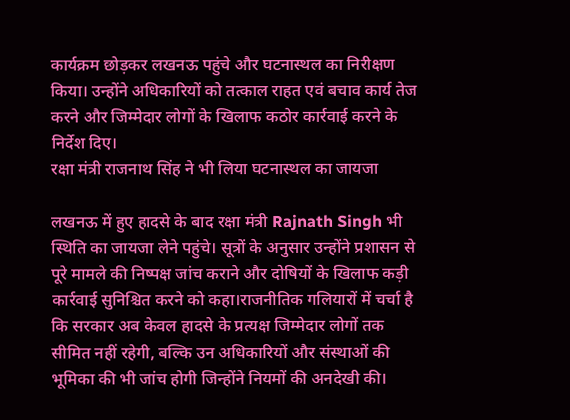कार्यक्रम छोड़कर लखनऊ पहुंचे और घटनास्थल का निरीक्षण किया। उन्होंने अधिकारियों को तत्काल राहत एवं बचाव कार्य तेज करने और जिम्मेदार लोगों के खिलाफ कठोर कार्रवाई करने के निर्देश दिए।
रक्षा मंत्री राजनाथ सिंह ने भी लिया घटनास्थल का जायजा

लखनऊ में हुए हादसे के बाद रक्षा मंत्री Rajnath Singh भी स्थिति का जायजा लेने पहुंचे। सूत्रों के अनुसार उन्होंने प्रशासन से पूरे मामले की निष्पक्ष जांच कराने और दोषियों के खिलाफ कड़ी कार्रवाई सुनिश्चित करने को कहा।राजनीतिक गलियारों में चर्चा है कि सरकार अब केवल हादसे के प्रत्यक्ष जिम्मेदार लोगों तक सीमित नहीं रहेगी, बल्कि उन अधिकारियों और संस्थाओं की भूमिका की भी जांच होगी जिन्होंने नियमों की अनदेखी की।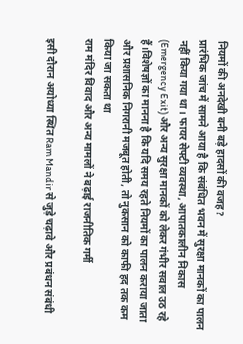नियमों की अनदेखी बनी बड़े हादसों की वजह?
प्रारंभिक जांच में सामने आया है कि संबंधित भवन में सुरक्षा मानकों का पालन नहीं किया गया था। फायर सेफ्टी व्यवस्था, आपातकालीन निकास (Emergency Exit) और अन्य सुरक्षा मानकों को लेकर गंभीर सवाल उठ रहे हैं।विशेषज्ञों का मानना है कि यदि समय रहते नियमों का पालन कराया जाता और प्रशासनिक निगरानी मजबूत होती, तो नुकसान को काफी हद तक कम किया जा सकता था
राम मंदिर विवाद और अन्य मामलों ने बढ़ाई राजनीतिक गर्मी

इसी दौरान अयोध्या स्थित Ram Mandir से जुड़े चढ़ावे और प्रबंधन संबंधी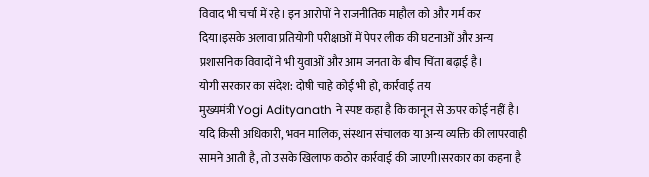विवाद भी चर्चा में रहे। इन आरोपों ने राजनीतिक माहौल को और गर्म कर दिया।इसके अलावा प्रतियोगी परीक्षाओं में पेपर लीक की घटनाओं और अन्य प्रशासनिक विवादों ने भी युवाओं और आम जनता के बीच चिंता बढ़ाई है।
योगी सरकार का संदेश: दोषी चाहे कोई भी हो, कार्रवाई तय
मुख्यमंत्री Yogi Adityanath ने स्पष्ट कहा है कि कानून से ऊपर कोई नहीं है। यदि किसी अधिकारी, भवन मालिक, संस्थान संचालक या अन्य व्यक्ति की लापरवाही सामने आती है, तो उसके खिलाफ कठोर कार्रवाई की जाएगी।सरकार का कहना है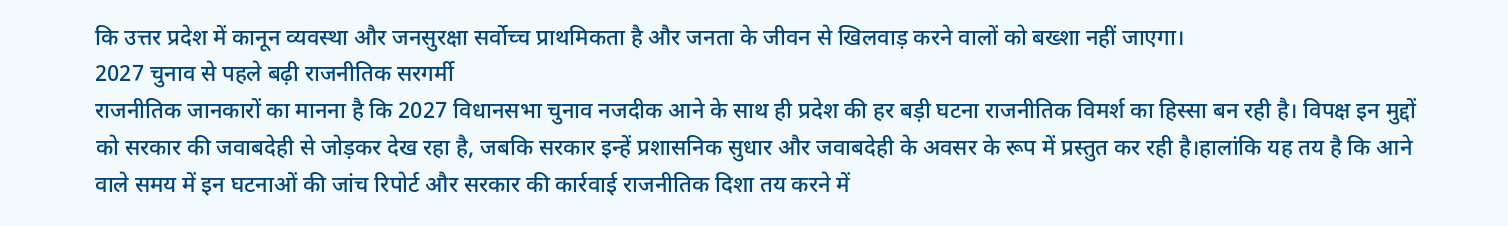कि उत्तर प्रदेश में कानून व्यवस्था और जनसुरक्षा सर्वोच्च प्राथमिकता है और जनता के जीवन से खिलवाड़ करने वालों को बख्शा नहीं जाएगा।
2027 चुनाव से पहले बढ़ी राजनीतिक सरगर्मी
राजनीतिक जानकारों का मानना है कि 2027 विधानसभा चुनाव नजदीक आने के साथ ही प्रदेश की हर बड़ी घटना राजनीतिक विमर्श का हिस्सा बन रही है। विपक्ष इन मुद्दों को सरकार की जवाबदेही से जोड़कर देख रहा है, जबकि सरकार इन्हें प्रशासनिक सुधार और जवाबदेही के अवसर के रूप में प्रस्तुत कर रही है।हालांकि यह तय है कि आने वाले समय में इन घटनाओं की जांच रिपोर्ट और सरकार की कार्रवाई राजनीतिक दिशा तय करने में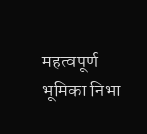महत्वपूर्ण भूमिका निभा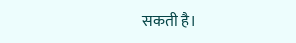सकती है।